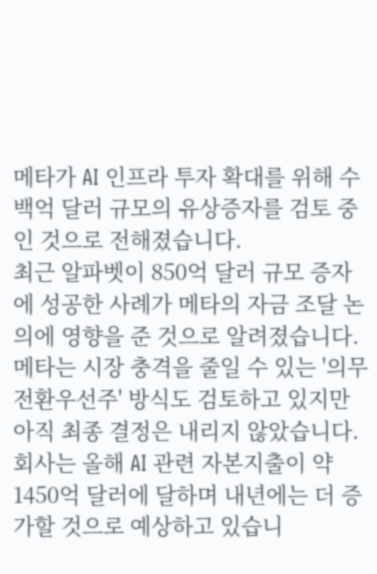메타가 AI 인프라 투자 확대를 위해 수백억 달러 규모의 유상증자를 검토 중인 것으로 전해졌습니다.
최근 알파벳이 850억 달러 규모 증자에 성공한 사례가 메타의 자금 조달 논의에 영향을 준 것으로 알려졌습니다.
메타는 시장 충격을 줄일 수 있는 '의무전환우선주' 방식도 검토하고 있지만 아직 최종 결정은 내리지 않았습니다.
회사는 올해 AI 관련 자본지출이 약 1450억 달러에 달하며 내년에는 더 증가할 것으로 예상하고 있습니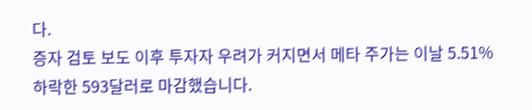다.
증자 검토 보도 이후 투자자 우려가 커지면서 메타 주가는 이날 5.51% 하락한 593달러로 마감했습니다.